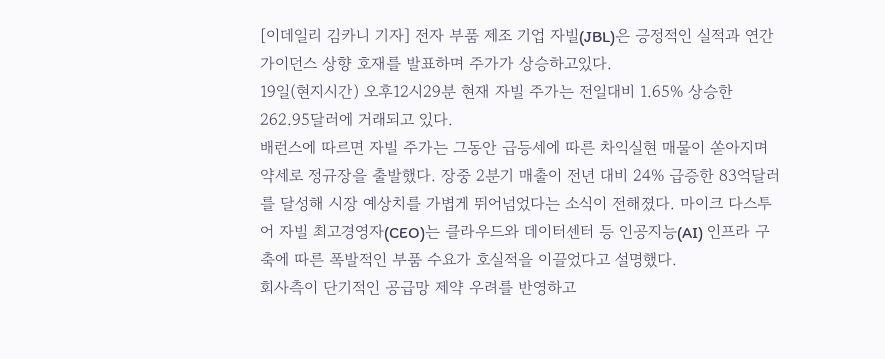[이데일리 김카니 기자] 전자 부품 제조 기업 자빌(JBL)은 긍정적인 실적과 연간 가이던스 상향 호재를 발표하며 주가가 상승하고있다.
19일(현지시간) 오후12시29분 현재 자빌 주가는 전일대비 1.65% 상승한 262.95달러에 거래되고 있다.
배런스에 따르면 자빌 주가는 그동안 급등세에 따른 차익실현 매물이 쏟아지며 약세로 정규장을 출발했다. 장중 2분기 매출이 전년 대비 24% 급증한 83억달러를 달성해 시장 예상치를 가볍게 뛰어넘었다는 소식이 전해졌다. 마이크 다스투어 자빌 최고경영자(CEO)는 클라우드와 데이터센터 등 인공지능(AI) 인프라 구축에 따른 폭발적인 부품 수요가 호실적을 이끌었다고 설명했다.
회사측이 단기적인 공급망 제약 우려를 반영하고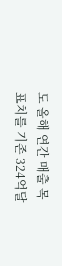도 올해 연간 매출 목표치를 기존 324억달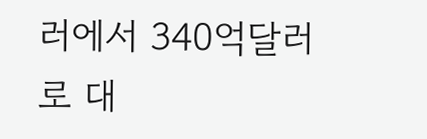러에서 340억달러로 대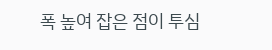폭 높여 잡은 점이 투심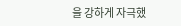을 강하게 자극했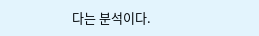다는 분석이다.